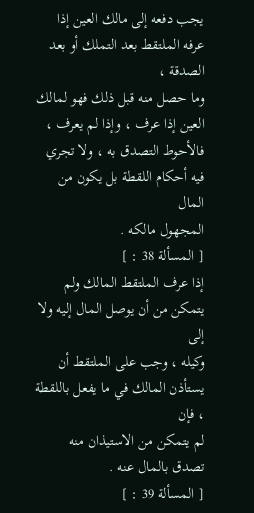يجب دفعه إلى مالك العين إذا عرفه الملتقط بعد التملك أو بعد الصدقة ،
وما حصل منه قبل ذلك فهو لمالك العين إذا عرف ، وإذا لم يعرف ،
فالأحوط التصدق به ، ولا تجري فيه أحكام اللقطة بل يكون من المال
المجهول مالكه .
[ المسألة 38 : ]
إذا عرف الملتقط المالك ولم يتمكن من أن يوصل المال إليه ولا إلى
وكيله ، وجب على الملتقط أن يستأذن المالك في ما يفعل باللقطة ، فإن
لم يتمكن من الاستيذان منه تصدق بالمال عنه .
[ المسألة 39 : ]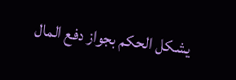يشكل الحكم بجواز دفع المال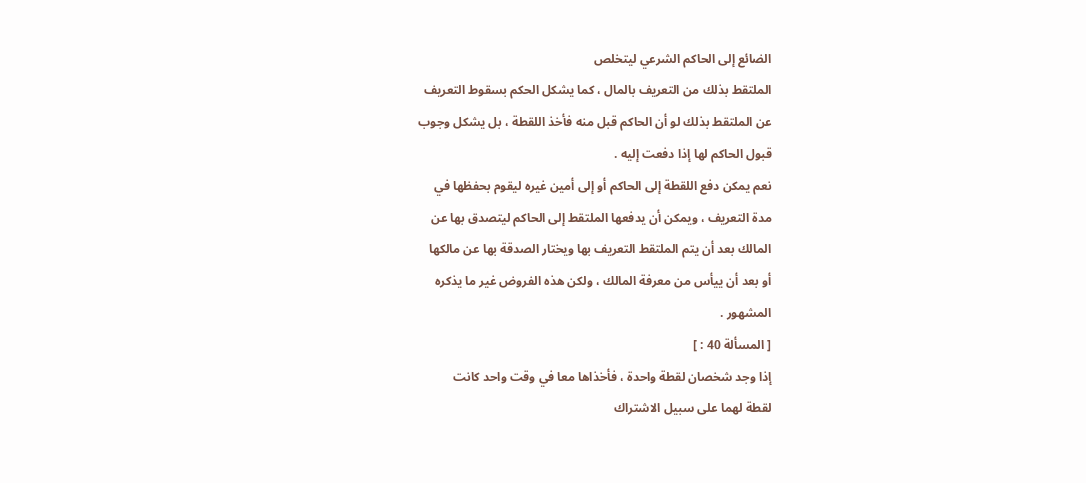الضائع إلى الحاكم الشرعي ليتخلص
الملتقط بذلك من التعريف بالمال ، كما يشكل الحكم بسقوط التعريف
عن الملتقط بذلك لو أن الحاكم قبل منه فأخذ اللقطة ، بل يشكل وجوب
قبول الحاكم لها إذا دفعت إليه .
نعم يمكن دفع اللقطة إلى الحاكم أو إلى أمين غيره ليقوم بحفظها في
مدة التعريف ، ويمكن أن يدفعها الملتقط إلى الحاكم ليتصدق بها عن
المالك بعد أن يتم الملتقط التعريف بها ويختار الصدقة بها عن مالكها
أو بعد أن ييأس من معرفة المالك ، ولكن هذه الفروض غير ما يذكره
المشهور .
[ المسألة 40 : ]
إذا وجد شخصان لقطة واحدة ، فأخذاها معا في وقت واحد كانت
لقطة لهما على سبيل الاشتراك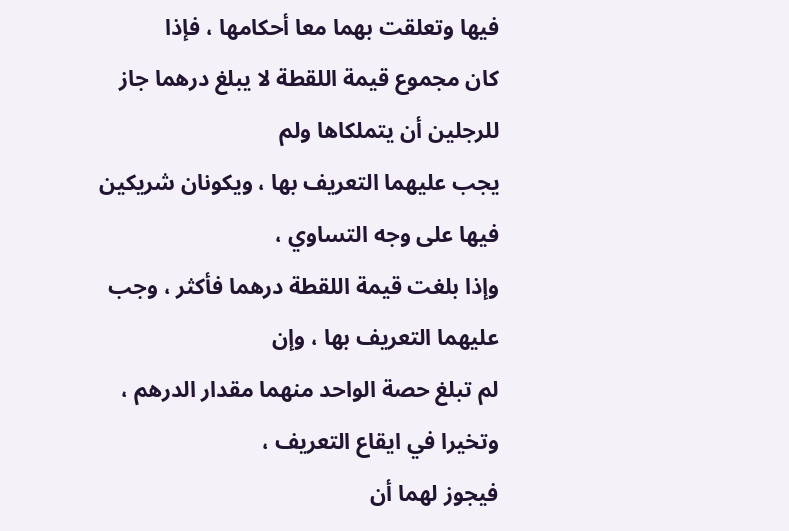فيها وتعلقت بهما معا أحكامها ، فإذا
كان مجموع قيمة اللقطة لا يبلغ درهما جاز للرجلين أن يتملكاها ولم
يجب عليهما التعريف بها ، ويكونان شريكين فيها على وجه التساوي ،
وإذا بلغت قيمة اللقطة درهما فأكثر ، وجب عليهما التعريف بها ، وإن
لم تبلغ حصة الواحد منهما مقدار الدرهم ، وتخيرا في ايقاع التعريف ،
فيجوز لهما أن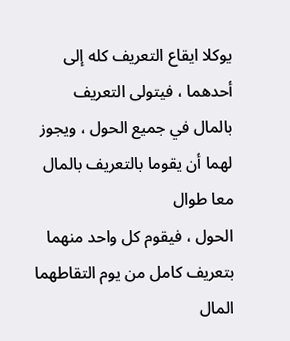يوكلا ايقاع التعريف كله إلى أحدهما ، فيتولى التعريف
بالمال في جميع الحول ، ويجوز لهما أن يقوما بالتعريف بالمال معا طوال
الحول ، فيقوم كل واحد منهما بتعريف كامل من يوم التقاطهما المال